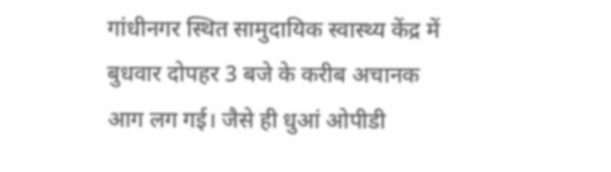गांधीनगर स्थित सामुदायिक स्वास्थ्य केंद्र में बुधवार दोपहर 3 बजे के करीब अचानक आग लग गई। जैसे ही धुआं ओपीडी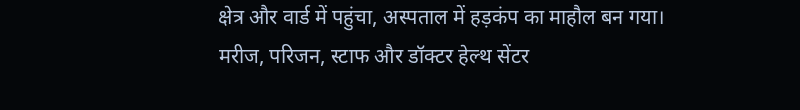क्षेत्र और वार्ड में पहुंचा, अस्पताल में हड़कंप का माहौल बन गया। मरीज, परिजन, स्टाफ और डॉक्टर हेल्थ सेंटर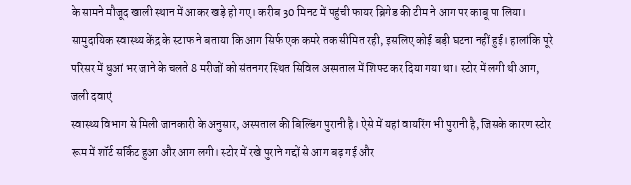के सामने मौजूद खाली स्थान में आकर खड़े हो गए। करीब 30 मिनट में पहुंची फायर ब्रिगेड की टीम ने आग पर काबू पा लिया। सामुदायिक स्वास्थ्य केंद्र के स्टाफ ने बताया कि आग सिर्फ एक कमरे तक सीमित रही, इसलिए कोई बड़ी घटना नहीं हुई। हालांकि पूरे परिसर में धुआं भर जाने के चलते 8 मरीजों को संतनगर स्थित सिविल अस्पताल में शिफ्ट कर दिया गया था। स्टोर में लगी थी आग, जली दवाएं
स्वास्थ्य विभाग से मिली जानकारी के अनुसार, अस्पताल की बिल्डिंग पुरानी है। ऐसे में यहां वायरिंग भी पुरानी है, जिसके कारण स्टोर रूम में शॉर्ट सर्किट हुआ और आग लगी। स्टोर में रखे पुराने गद्दों से आग बढ़ गई और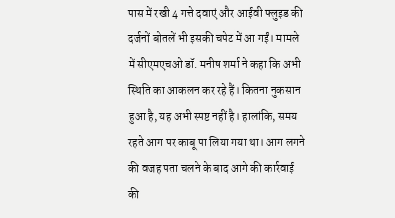पास में रखी 4 गत्ते दवाएं और आईवी फ्लुइड की दर्जनों बोतलें भी इसकी चपेट में आ गईं। मामले में सीएमएचओ डॉ. मनीष शर्मा ने कहा कि अभी स्थिति का आकलन कर रहे हैं। कितना नुकसान हुआ है, यह अभी स्पष्ट नहीं है। हालांकि, समय रहते आग पर काबू पा लिया गया था। आग लगने की वजह पता चलने के बाद आगे की कार्रवाई की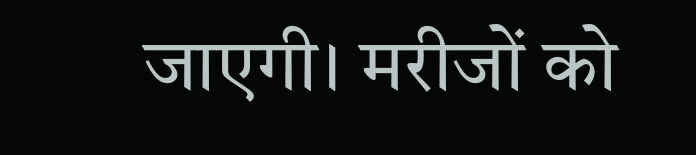जाएगी। मरीजों को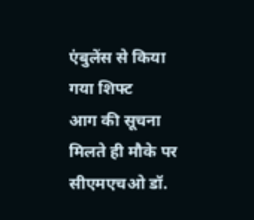एंबुलेंस से किया गया शिफ्ट
आग की सूचना मिलते ही मौके पर सीएमएचओ डॉ.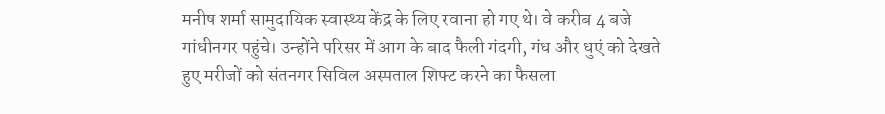मनीष शर्मा सामुदायिक स्वास्थ्य केंद्र के लिए रवाना हो गए थे। वे करीब 4 बजे गांधीनगर पहुंचे। उन्होंने परिसर में आग के बाद फैली गंदगी, गंध और धुएं को देखते हुए मरीजों को संतनगर सिविल अस्पताल शिफ्ट करने का फैसला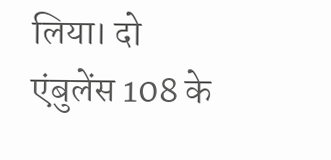लिया। दो एंबुलेंस 108 के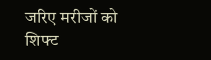जरिए मरीजों को शिफ्ट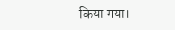किया गया।